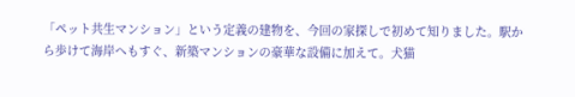「ペット共生マンション」という定義の建物を、今回の家探しで初めて知りました。駅から歩けて海岸へもすぐ、新築マンションの豪華な設備に加えて。犬猫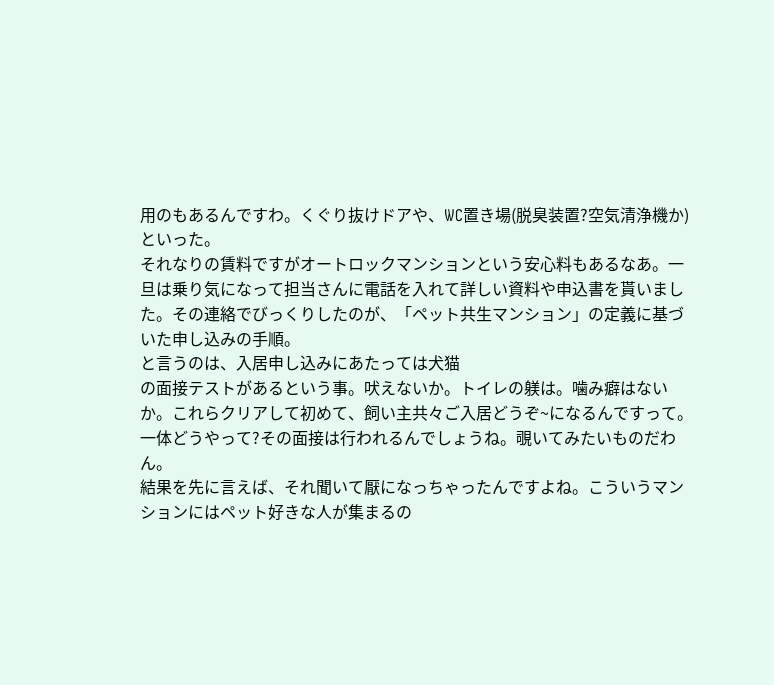用のもあるんですわ。くぐり抜けドアや、WC置き場(脱臭装置?空気清浄機か)といった。
それなりの賃料ですがオートロックマンションという安心料もあるなあ。一旦は乗り気になって担当さんに電話を入れて詳しい資料や申込書を貰いました。その連絡でびっくりしたのが、「ペット共生マンション」の定義に基づいた申し込みの手順。
と言うのは、入居申し込みにあたっては犬猫
の面接テストがあるという事。吠えないか。トイレの躾は。噛み癖はないか。これらクリアして初めて、飼い主共々ご入居どうぞ~になるんですって。一体どうやって?その面接は行われるんでしょうね。覗いてみたいものだわん。
結果を先に言えば、それ聞いて厭になっちゃったんですよね。こういうマンションにはペット好きな人が集まるの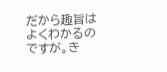だから趣旨はよくわかるのですが。き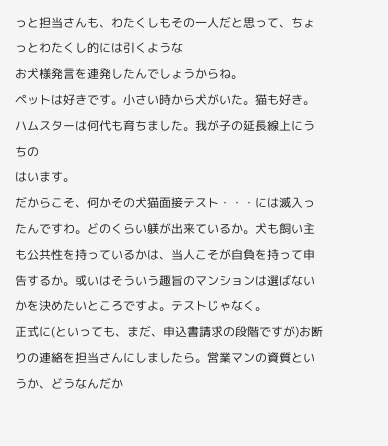っと担当さんも、わたくしもその一人だと思って、ちょっとわたくし的には引くような
お犬様発言を連発したんでしょうからね。
ペットは好きです。小さい時から犬がいた。猫も好き。ハムスターは何代も育ちました。我が子の延長線上にうちの
はいます。
だからこそ、何かその犬猫面接テスト・・・には滅入ったんですわ。どのくらい躾が出来ているか。犬も飼い主も公共性を持っているかは、当人こそが自負を持って申告するか。或いはそういう趣旨のマンションは選ばないかを決めたいところですよ。テストじゃなく。
正式に(といっても、まだ、申込書請求の段階ですが)お断りの連絡を担当さんにしましたら。営業マンの資質というか、どうなんだか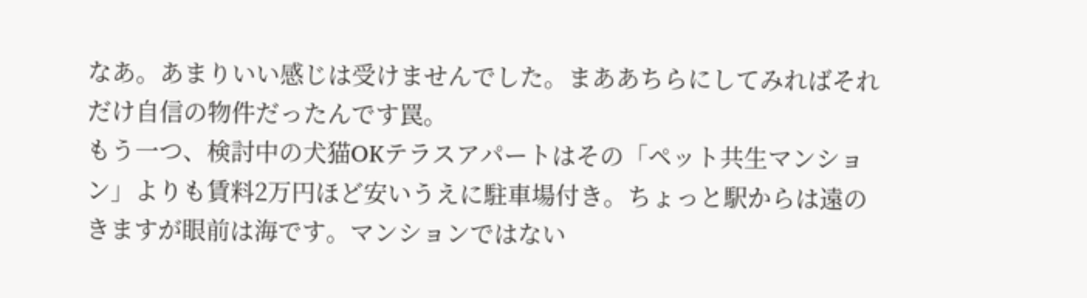なあ。あまりいい感じは受けませんでした。まああちらにしてみればそれだけ自信の物件だったんです罠。
もう一つ、検討中の犬猫OKテラスアパートはその「ペット共生マンション」よりも賃料2万円ほど安いうえに駐車場付き。ちょっと駅からは遠のきますが眼前は海です。マンションではない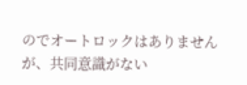のでオートロックはありませんが、共同意識がない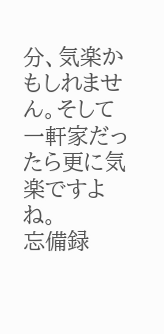分、気楽かもしれません。そして一軒家だったら更に気楽ですよね。
忘備録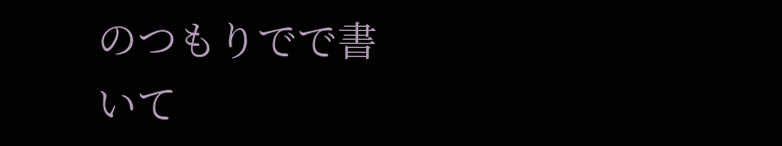のつもりでで書いて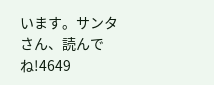います。サンタさん、読んでね!4649